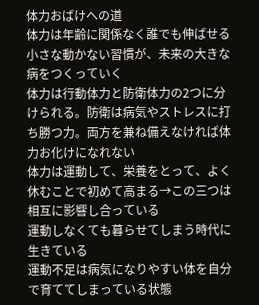体力おばけへの道
体力は年齢に関係なく誰でも伸ばせる
小さな動かない習慣が、未来の大きな病をつくっていく
体力は行動体力と防衛体力の2つに分けられる。防衛は病気やストレスに打ち勝つ力。両方を兼ね備えなければ体力お化けになれない
体力は運動して、栄養をとって、よく休むことで初めて高まる→この三つは
相互に影響し合っている
運動しなくても暮らせてしまう時代に生きている
運動不足は病気になりやすい体を自分で育ててしまっている状態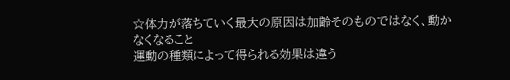☆体力が落ちていく最大の原因は加齢そのものではなく、動かなくなること
運動の種類によって得られる効果は違う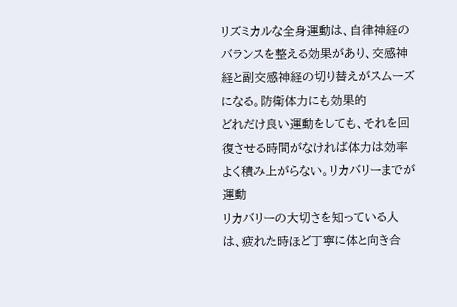リズミカルな全身運動は、自律神経のバランスを整える効果があり、交感神経と副交感神経の切り替えがスムーズになる。防衛体力にも効果的
どれだけ良い運動をしても、それを回復させる時間がなければ体力は効率よく積み上がらない。リカバリーまでが運動
リカバリーの大切さを知っている人は、疲れた時ほど丁寧に体と向き合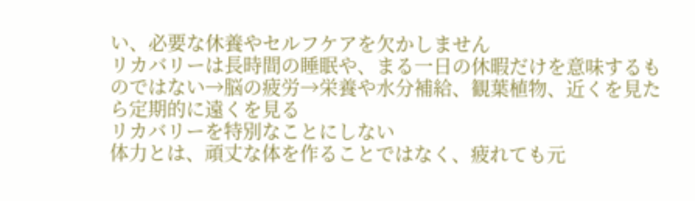い、必要な休養やセルフケアを欠かしません
リカバリーは長時間の睡眠や、まる一日の休暇だけを意味するものではない→脳の疲労→栄養や水分補給、観葉植物、近くを見たら定期的に遠くを見る
リカバリーを特別なことにしない
体力とは、頑丈な体を作ることではなく、疲れても元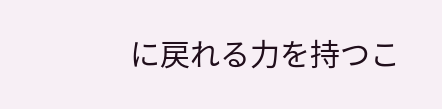に戻れる力を持つこ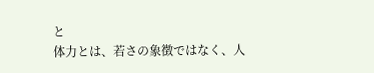と
体力とは、若さの象徴ではなく、人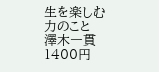生を楽しむ力のこと
澤木一貫
1400円